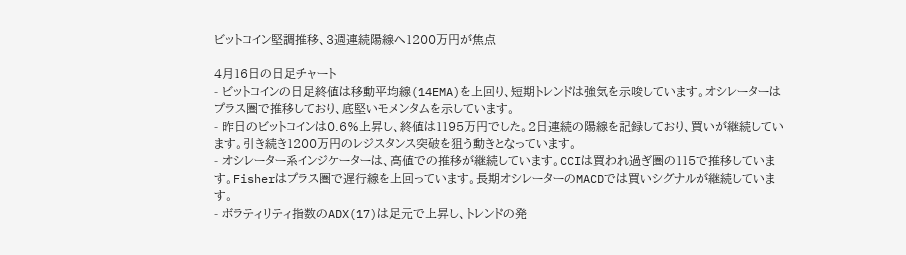ビットコイン堅調推移、3週連続陽線へ1200万円が焦点

4月16日の日足チャート
- ビットコインの日足終値は移動平均線(14EMA)を上回り、短期トレンドは強気を示唆しています。オシレーターはプラス圏で推移しており、底堅いモメンタムを示しています。
- 昨日のビットコインは0.6%上昇し、終値は1195万円でした。2日連続の陽線を記録しており、買いが継続しています。引き続き1200万円のレジスタンス突破を狙う動きとなっています。
- オシレーター系インジケーターは、高値での推移が継続しています。CCIは買われ過ぎ圏の115で推移しています。Fisherはプラス圏で遅行線を上回っています。長期オシレーターのMACDでは買いシグナルが継続しています。
- ボラティリティ指数のADX(17)は足元で上昇し、トレンドの発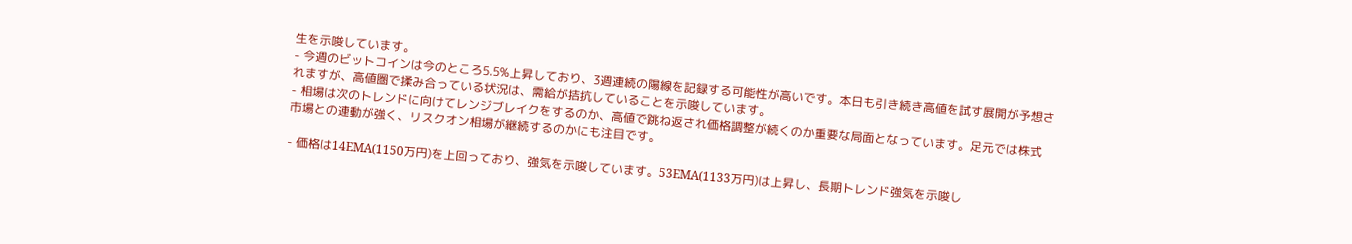生を示唆しています。
- 今週のビットコインは今のところ5.5%上昇しており、3週連続の陽線を記録する可能性が高いです。本日も引き続き高値を試す展開が予想されますが、高値圏で揉み合っている状況は、需給が拮抗していることを示唆しています。
- 相場は次のトレンドに向けてレンジブレイクをするのか、高値で跳ね返され価格調整が続くのか重要な局面となっています。足元では株式市場との連動が強く、リスクオン相場が継続するのかにも注目です。

- 価格は14EMA(1150万円)を上回っており、強気を示唆しています。53EMA(1133万円)は上昇し、長期トレンド強気を示唆し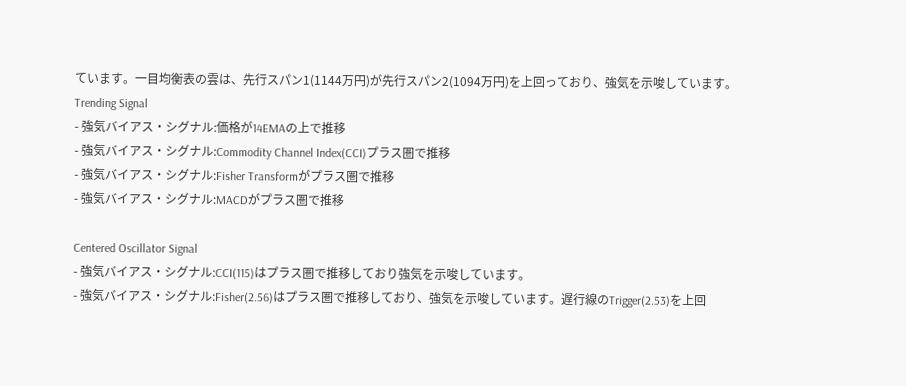ています。一目均衡表の雲は、先行スパン1(1144万円)が先行スパン2(1094万円)を上回っており、強気を示唆しています。
Trending Signal
- 強気バイアス・シグナル:価格が14EMAの上で推移
- 強気バイアス・シグナル:Commodity Channel Index(CCI)プラス圏で推移
- 強気バイアス・シグナル:Fisher Transformがプラス圏で推移
- 強気バイアス・シグナル:MACDがプラス圏で推移

Centered Oscillator Signal
- 強気バイアス・シグナル:CCI(115)はプラス圏で推移しており強気を示唆しています。
- 強気バイアス・シグナル:Fisher(2.56)はプラス圏で推移しており、強気を示唆しています。遅行線のTrigger(2.53)を上回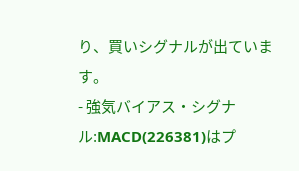り、買いシグナルが出ています。
- 強気バイアス・シグナル:MACD(226381)はプ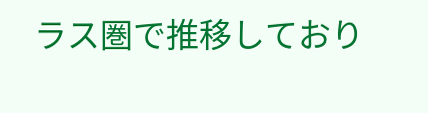ラス圏で推移しており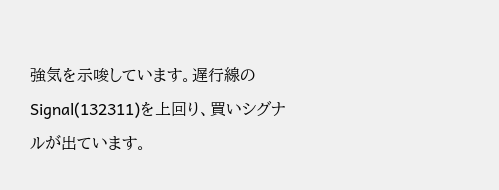強気を示唆しています。遅行線のSignal(132311)を上回り、買いシグナルが出ています。